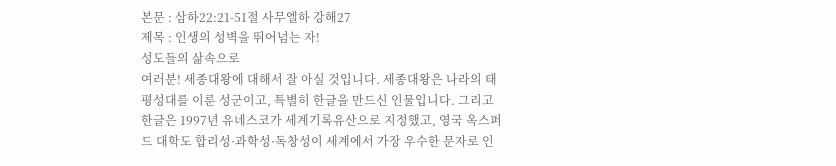본문 : 삼하22:21-51절 사무엘하 강해27
제목 : 인생의 성벽을 뛰어넘는 자!
성도들의 삶속으로
여러분! 세종대왕에 대해서 잘 아실 것입니다. 세종대왕은 나라의 태평성대를 이룬 성군이고, 특별히 한글을 만드신 인물입니다. 그리고 한글은 1997년 유네스코가 세계기록유산으로 지정했고, 영국 옥스퍼드 대학도 합리성·과학성·독창성이 세계에서 가장 우수한 문자로 인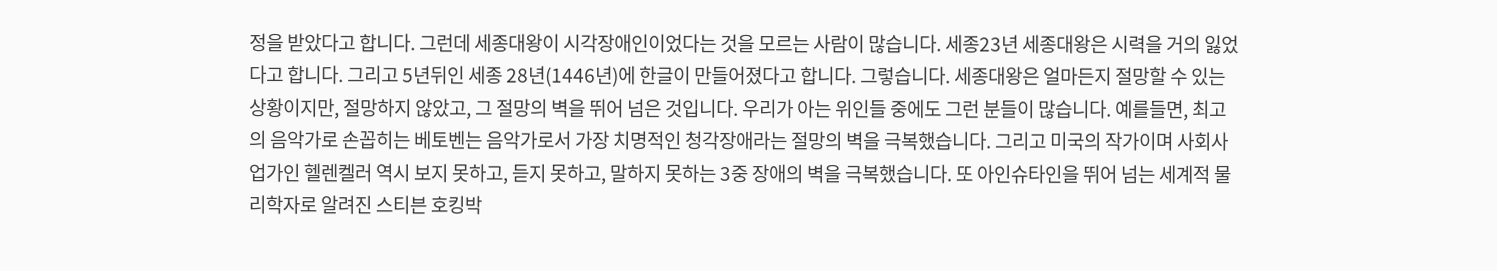정을 받았다고 합니다. 그런데 세종대왕이 시각장애인이었다는 것을 모르는 사람이 많습니다. 세종23년 세종대왕은 시력을 거의 잃었다고 합니다. 그리고 5년뒤인 세종 28년(1446년)에 한글이 만들어졌다고 합니다. 그렇습니다. 세종대왕은 얼마든지 절망할 수 있는 상황이지만, 절망하지 않았고, 그 절망의 벽을 뛰어 넘은 것입니다. 우리가 아는 위인들 중에도 그런 분들이 많습니다. 예를들면, 최고의 음악가로 손꼽히는 베토벤는 음악가로서 가장 치명적인 청각장애라는 절망의 벽을 극복했습니다. 그리고 미국의 작가이며 사회사업가인 헬렌켈러 역시 보지 못하고, 듣지 못하고, 말하지 못하는 3중 장애의 벽을 극복했습니다. 또 아인슈타인을 뛰어 넘는 세계적 물리학자로 알려진 스티븐 호킹박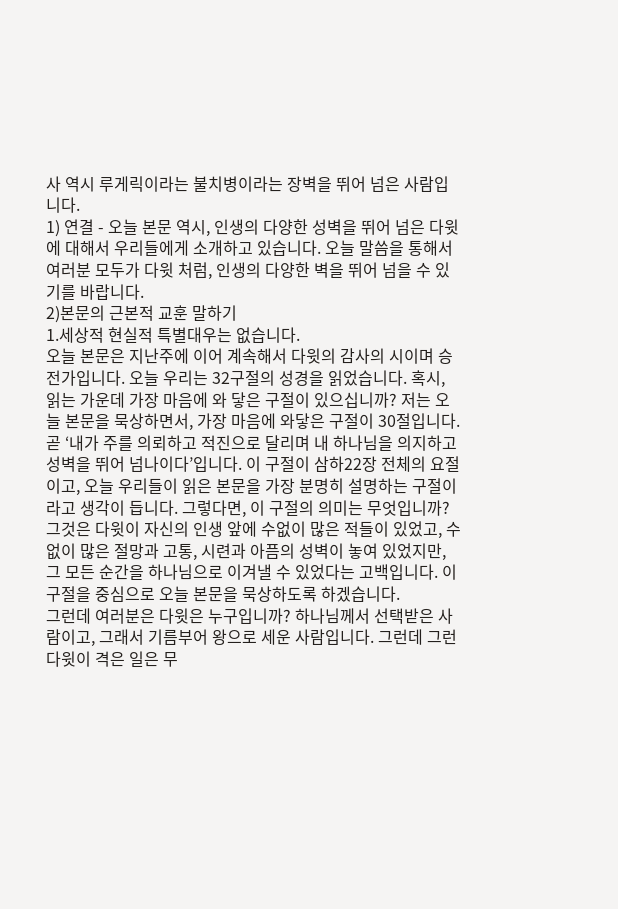사 역시 루게릭이라는 불치병이라는 장벽을 뛰어 넘은 사람입니다.
1) 연결 - 오늘 본문 역시, 인생의 다양한 성벽을 뛰어 넘은 다윗에 대해서 우리들에게 소개하고 있습니다. 오늘 말씀을 통해서 여러분 모두가 다윗 처럼, 인생의 다양한 벽을 뛰어 넘을 수 있기를 바랍니다.
2)본문의 근본적 교훈 말하기
1.세상적 현실적 특별대우는 없습니다.
오늘 본문은 지난주에 이어 계속해서 다윗의 감사의 시이며 승전가입니다. 오늘 우리는 32구절의 성경을 읽었습니다. 혹시, 읽는 가운데 가장 마음에 와 닿은 구절이 있으십니까? 저는 오늘 본문을 묵상하면서, 가장 마음에 와닿은 구절이 30절입니다. 곧 ‘내가 주를 의뢰하고 적진으로 달리며 내 하나님을 의지하고 성벽을 뛰어 넘나이다’입니다. 이 구절이 삼하22장 전체의 요절이고, 오늘 우리들이 읽은 본문을 가장 분명히 설명하는 구절이라고 생각이 듭니다. 그렇다면, 이 구절의 의미는 무엇입니까? 그것은 다윗이 자신의 인생 앞에 수없이 많은 적들이 있었고, 수없이 많은 절망과 고통, 시련과 아픔의 성벽이 놓여 있었지만, 그 모든 순간을 하나님으로 이겨낼 수 있었다는 고백입니다. 이 구절을 중심으로 오늘 본문을 묵상하도록 하겠습니다.
그런데 여러분은 다윗은 누구입니까? 하나님께서 선택받은 사람이고, 그래서 기름부어 왕으로 세운 사람입니다. 그런데 그런 다윗이 격은 일은 무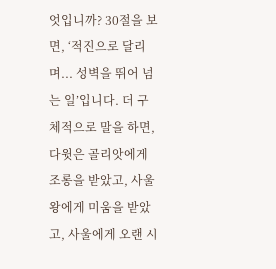엇입니까? 30절을 보면, ‘적진으로 달리며... 성벽을 뛰어 넘는 일’입니다. 더 구체적으로 말을 하면, 다윗은 골리앗에게 조롱을 받았고, 사울왕에게 미움을 받았고, 사울에게 오랜 시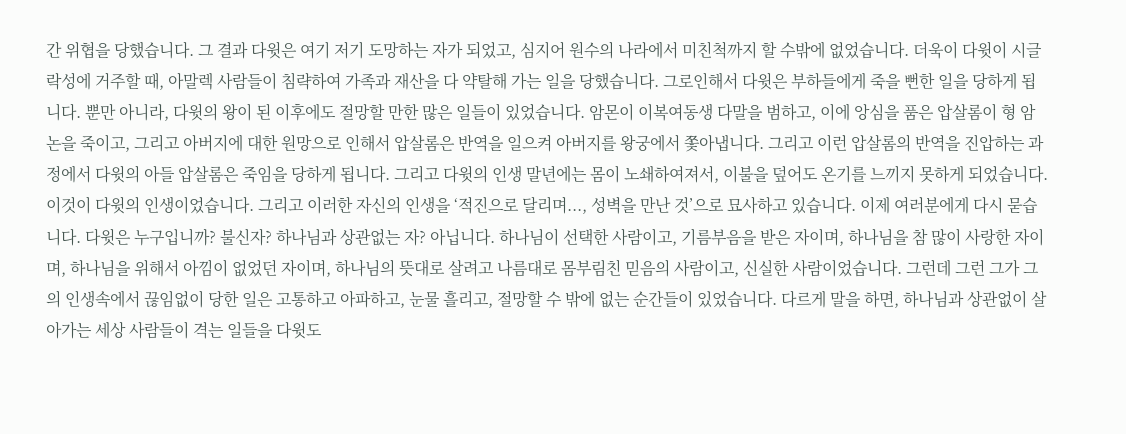간 위협을 당했습니다. 그 결과 다윗은 여기 저기 도망하는 자가 되었고, 심지어 원수의 나라에서 미친척까지 할 수밖에 없었습니다. 더욱이 다윗이 시글락성에 거주할 때, 아말렉 사람들이 침략하여 가족과 재산을 다 약탈해 가는 일을 당했습니다. 그로인해서 다윗은 부하들에게 죽을 뻔한 일을 당하게 됩니다. 뿐만 아니라, 다윗의 왕이 된 이후에도 절망할 만한 많은 일들이 있었습니다. 암몬이 이복여동생 다말을 범하고, 이에 앙심을 품은 압살롬이 형 암논을 죽이고, 그리고 아버지에 대한 원망으로 인해서 압살롬은 반역을 일으켜 아버지를 왕궁에서 쫓아냅니다. 그리고 이런 압살롬의 반역을 진압하는 과정에서 다윗의 아들 압살롬은 죽임을 당하게 됩니다. 그리고 다윗의 인생 말년에는 몸이 노쇄하여져서, 이불을 덮어도 온기를 느끼지 못하게 되었습니다. 이것이 다윗의 인생이었습니다. 그리고 이러한 자신의 인생을 ‘적진으로 달리며..., 성벽을 만난 것’으로 묘사하고 있습니다. 이제 여러분에게 다시 묻습니다. 다윗은 누구입니까? 불신자? 하나님과 상관없는 자? 아닙니다. 하나님이 선택한 사람이고, 기름부음을 받은 자이며, 하나님을 참 많이 사랑한 자이며, 하나님을 위해서 아낌이 없었던 자이며, 하나님의 뜻대로 살려고 나름대로 몸부림친 믿음의 사람이고, 신실한 사람이었습니다. 그런데 그런 그가 그의 인생속에서 끊임없이 당한 일은 고통하고 아파하고, 눈물 흘리고, 절망할 수 밖에 없는 순간들이 있었습니다. 다르게 말을 하면, 하나님과 상관없이 살아가는 세상 사람들이 격는 일들을 다윗도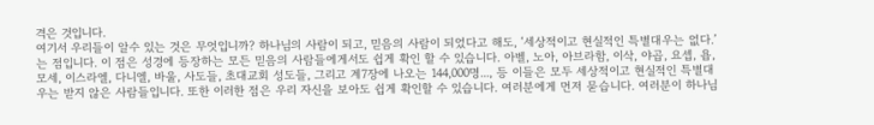격은 것입니다.
여기서 우리들이 알수 있는 것은 무엇입니까? 하나님의 사람이 되고, 믿음의 사람이 되었다고 해도, ‘세상적이고 현실적인 특별대우는 없다.’ 는 점입니다. 이 점은 성경에 등장하는 모든 믿음의 사람들에게서도 쉽게 확인 할 수 있습니다. 아벨, 노아, 아브라함, 이삭, 야곱, 요셉, 욥, 모세, 이스라엘, 다니엘, 바울, 사도들, 초대교회 성도들, 그리고 계7장에 나오는 144,000명..., 등 이들은 모두 세상적이고 현실적인 특별대우는 받지 않은 사람들입니다. 또한 이러한 점은 우리 자신을 보아도 쉽게 확인할 수 있습니다. 여러분에게 먼저 묻습니다. 여러분이 하나님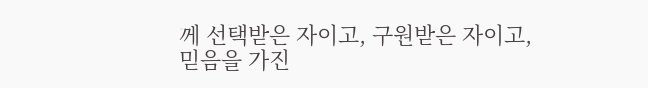께 선택받은 자이고, 구원받은 자이고, 믿음을 가진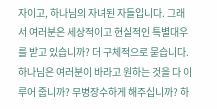자이고, 하나님의 자녀된 자들입니다. 그래서 여러분은 세상적이고 현실적인 특별대우를 받고 있습니까? 더 구체적으로 묻습니다. 하나님은 여러분이 바라고 원하는 것을 다 이루어 줍니까? 무병장수하게 해주십니까? 하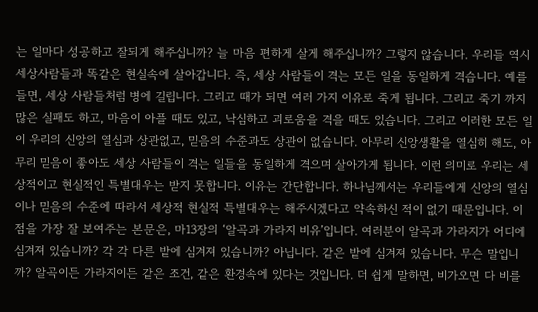는 일마다 성공하고 잘되게 해주십니까? 늘 마음 편하게 살게 해주십니까? 그렇지 않습니다. 우리들 역시 세상사람들과 똑같은 현실속에 살아갑니다. 즉, 세상 사람들이 격는 모든 일을 동일하게 격습니다. 예를들면, 세상 사람들처럼 병에 길립니다. 그리고 때가 되면 여러 가지 이유로 죽게 됩니다. 그리고 죽기 까지 많은 실패도 하고, 마음이 아플 때도 있고, 낙심하고 괴로움을 격을 때도 있습니다. 그리고 이러한 모든 일이 우리의 신앙의 열심과 상관없고, 믿음의 수준과도 상관이 없습니다. 아무리 신앙생활을 열심히 해도, 아무리 믿음이 좋아도 세상 사람들이 격는 일들을 동일하게 격으며 살아가게 됩니다. 이런 의미로 우리는 세상적이고 현실적인 특별대우는 받지 못합니다. 이유는 간단합니다. 하나님께서는 우리들에게 신앙의 열심이나 믿음의 수준에 따라서 세상적 현실적 특별대우는 해주시겠다고 약속하신 적이 없기 때문입니다. 이 점을 가장 잘 보여주는 본문은, 마13장의 ‘알곡과 가라지 비유’입니다. 여러분이 알곡과 가라지가 어디에 심겨져 있습니까? 각 각 다른 밭에 심겨져 있습니까? 아닙니다. 같은 밭에 심겨져 있습니다. 무슨 말입니까? 알곡이든 가라지이든 같은 조건, 같은 환경속에 있다는 것입니다. 더 쉽게 말하면, 비가오면 다 비를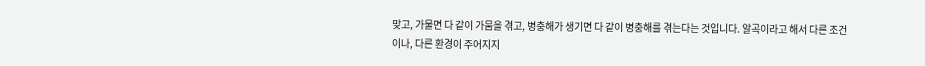맞고, 가물면 다 같이 가뭄을 겪고, 병충해가 생기면 다 같이 병충해를 겪는다는 것입니다. 알곡이라고 해서 다른 조건이나, 다른 환경이 주어지지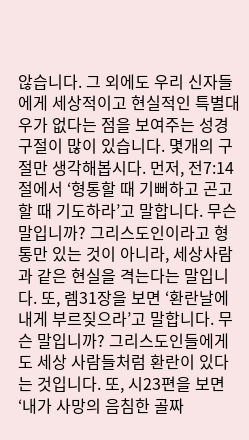않습니다. 그 외에도 우리 신자들에게 세상적이고 현실적인 특별대우가 없다는 점을 보여주는 성경구절이 많이 있습니다. 몇개의 구절만 생각해봅시다. 먼저, 전7:14절에서 ‘형통할 때 기뻐하고 곤고할 때 기도하라’고 말합니다. 무슨 말입니까? 그리스도인이라고 형통만 있는 것이 아니라, 세상사람과 같은 현실을 격는다는 말입니다. 또, 렘31장을 보면 ‘환란날에 내게 부르짖으라’고 말합니다. 무슨 말입니까? 그리스도인들에게도 세상 사람들처럼 환란이 있다는 것입니다. 또, 시23편을 보면 ‘내가 사망의 음침한 골짜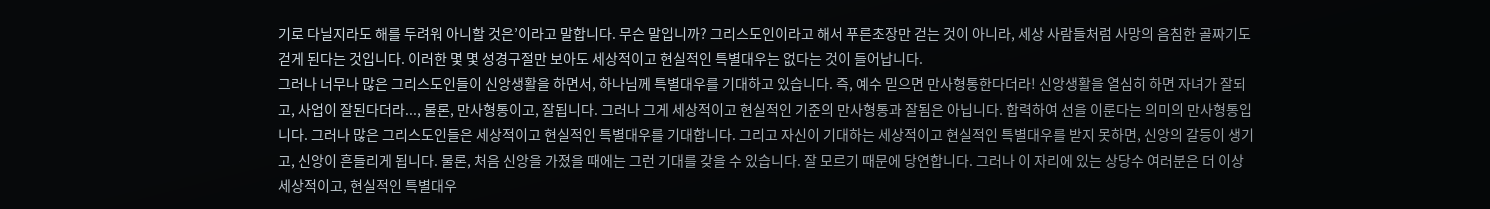기로 다닐지라도 해를 두려워 아니할 것은’이라고 말합니다. 무슨 말입니까? 그리스도인이라고 해서 푸른초장만 걷는 것이 아니라, 세상 사람들처럼 사망의 음침한 골짜기도 걷게 된다는 것입니다. 이러한 몇 몇 성경구절만 보아도 세상적이고 현실적인 특별대우는 없다는 것이 들어납니다.
그러나 너무나 많은 그리스도인들이 신앙생활을 하면서, 하나님께 특별대우를 기대하고 있습니다. 즉, 예수 믿으면 만사형통한다더라! 신앙생활을 열심히 하면 자녀가 잘되고, 사업이 잘된다더라..., 물론, 만사형통이고, 잘됩니다. 그러나 그게 세상적이고 현실적인 기준의 만사형통과 잘됨은 아닙니다. 합력하여 선을 이룬다는 의미의 만사형통입니다. 그러나 많은 그리스도인들은 세상적이고 현실적인 특별대우를 기대합니다. 그리고 자신이 기대하는 세상적이고 현실적인 특별대우를 받지 못하면, 신앙의 갈등이 생기고, 신앙이 흔들리게 됩니다. 물론, 처음 신앙을 가졌을 때에는 그런 기대를 갖을 수 있습니다. 잘 모르기 때문에 당연합니다. 그러나 이 자리에 있는 상당수 여러분은 더 이상 세상적이고, 현실적인 특별대우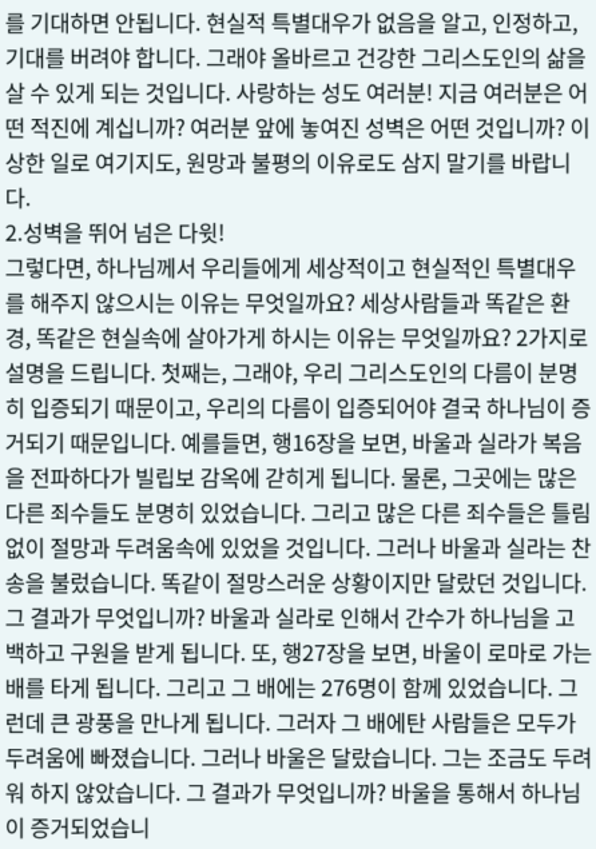를 기대하면 안됩니다. 현실적 특별대우가 없음을 알고, 인정하고, 기대를 버려야 합니다. 그래야 올바르고 건강한 그리스도인의 삶을 살 수 있게 되는 것입니다. 사랑하는 성도 여러분! 지금 여러분은 어떤 적진에 계십니까? 여러분 앞에 놓여진 성벽은 어떤 것입니까? 이상한 일로 여기지도, 원망과 불평의 이유로도 삼지 말기를 바랍니다.
2.성벽을 뛰어 넘은 다윗!
그렇다면, 하나님께서 우리들에게 세상적이고 현실적인 특별대우를 해주지 않으시는 이유는 무엇일까요? 세상사람들과 똑같은 환경, 똑같은 현실속에 살아가게 하시는 이유는 무엇일까요? 2가지로 설명을 드립니다. 첫째는, 그래야, 우리 그리스도인의 다름이 분명히 입증되기 때문이고, 우리의 다름이 입증되어야 결국 하나님이 증거되기 때문입니다. 예를들면, 행16장을 보면, 바울과 실라가 복음을 전파하다가 빌립보 감옥에 갇히게 됩니다. 물론, 그곳에는 많은 다른 죄수들도 분명히 있었습니다. 그리고 많은 다른 죄수들은 틀림없이 절망과 두려움속에 있었을 것입니다. 그러나 바울과 실라는 찬송을 불렀습니다. 똑같이 절망스러운 상황이지만 달랐던 것입니다. 그 결과가 무엇입니까? 바울과 실라로 인해서 간수가 하나님을 고백하고 구원을 받게 됩니다. 또, 행27장을 보면, 바울이 로마로 가는 배를 타게 됩니다. 그리고 그 배에는 276명이 함께 있었습니다. 그런데 큰 광풍을 만나게 됩니다. 그러자 그 배에탄 사람들은 모두가 두려움에 빠졌습니다. 그러나 바울은 달랐습니다. 그는 조금도 두려워 하지 않았습니다. 그 결과가 무엇입니까? 바울을 통해서 하나님이 증거되었습니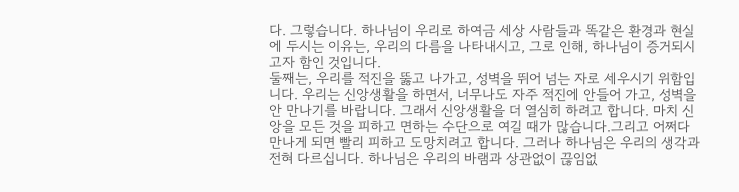다. 그렇습니다. 하나님이 우리로 하여금 세상 사람들과 똑같은 환경과 현실에 두시는 이유는, 우리의 다름을 나타내시고, 그로 인해, 하나님이 증거되시고자 함인 것입니다.
둘째는, 우리를 적진을 뚫고 나가고, 성벽을 뛰어 넘는 자로 세우시기 위함입니다. 우리는 신앙생활을 하면서, 너무나도 자주 적진에 안들어 가고, 성벽을 안 만나기를 바랍니다. 그래서 신앙생활을 더 열심히 하려고 합니다. 마치 신앙을 모든 것을 피하고 면하는 수단으로 여길 때가 많습니다.그리고 어쩌다 만나게 되면 빨리 피하고 도망치려고 합니다. 그러나 하나님은 우리의 생각과 전혀 다르십니다. 하나님은 우리의 바램과 상관없이 끊임없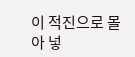이 적진으로 몰아 넣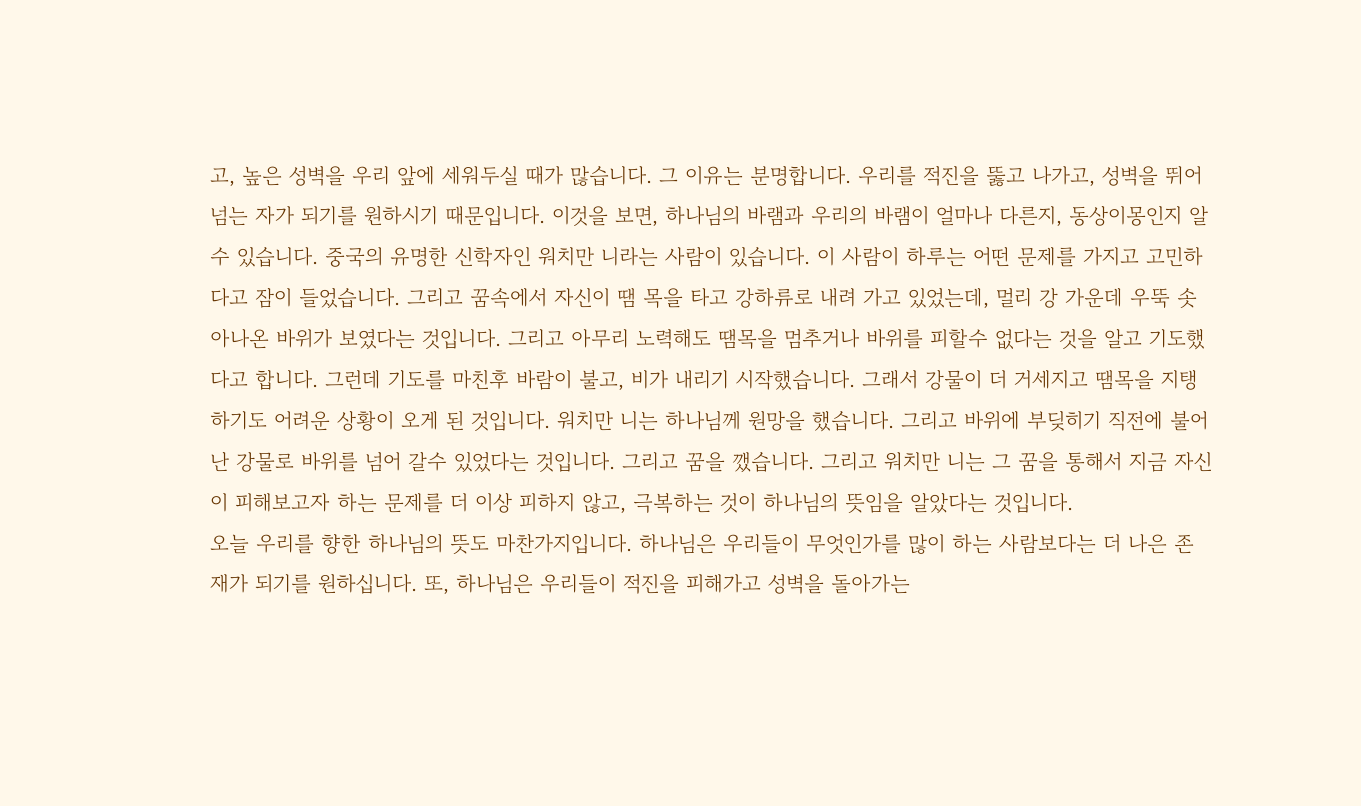고, 높은 성벽을 우리 앞에 세워두실 때가 많습니다. 그 이유는 분명합니다. 우리를 적진을 뚫고 나가고, 성벽을 뛰어 넘는 자가 되기를 원하시기 때문입니다. 이것을 보면, 하나님의 바램과 우리의 바램이 얼마나 다른지, 동상이몽인지 알수 있습니다. 중국의 유명한 신학자인 워치만 니라는 사람이 있습니다. 이 사람이 하루는 어떤 문제를 가지고 고민하다고 잠이 들었습니다. 그리고 꿈속에서 자신이 땜 목을 타고 강하류로 내려 가고 있었는데, 멀리 강 가운데 우뚝 솟아나온 바위가 보였다는 것입니다. 그리고 아무리 노력해도 땜목을 멈추거나 바위를 피할수 없다는 것을 알고 기도했다고 합니다. 그런데 기도를 마친후 바람이 불고, 비가 내리기 시작했습니다. 그래서 강물이 더 거세지고 땜목을 지탱하기도 어려운 상황이 오게 된 것입니다. 워치만 니는 하나님께 원망을 했습니다. 그리고 바위에 부딪히기 직전에 불어난 강물로 바위를 넘어 갈수 있었다는 것입니다. 그리고 꿈을 깼습니다. 그리고 워치만 니는 그 꿈을 통해서 지금 자신이 피해보고자 하는 문제를 더 이상 피하지 않고, 극복하는 것이 하나님의 뜻임을 알았다는 것입니다.
오늘 우리를 향한 하나님의 뜻도 마찬가지입니다. 하나님은 우리들이 무엇인가를 많이 하는 사람보다는 더 나은 존재가 되기를 원하십니다. 또, 하나님은 우리들이 적진을 피해가고 성벽을 돌아가는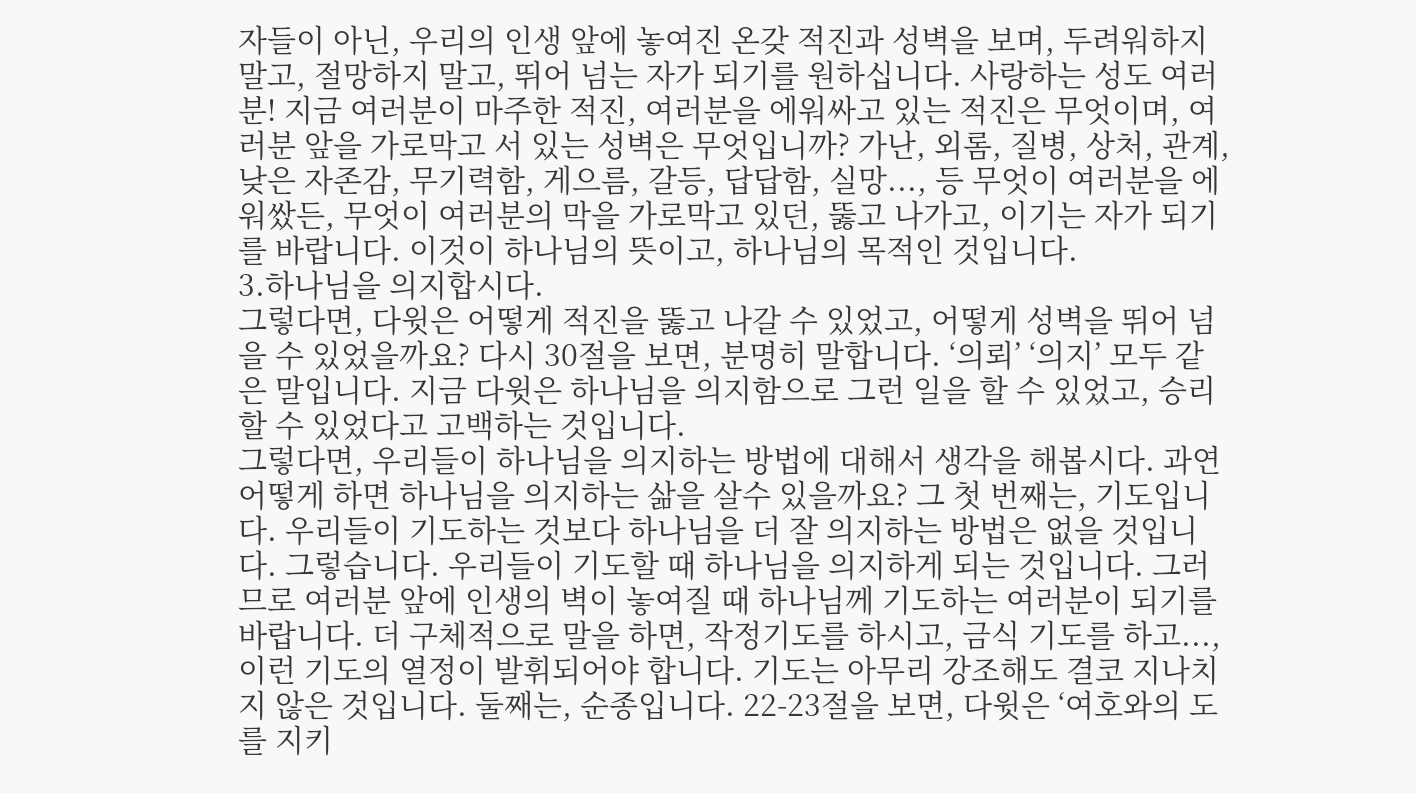자들이 아닌, 우리의 인생 앞에 놓여진 온갖 적진과 성벽을 보며, 두려워하지 말고, 절망하지 말고, 뛰어 넘는 자가 되기를 원하십니다. 사랑하는 성도 여러분! 지금 여러분이 마주한 적진, 여러분을 에워싸고 있는 적진은 무엇이며, 여러분 앞을 가로막고 서 있는 성벽은 무엇입니까? 가난, 외롬, 질병, 상처, 관계, 낮은 자존감, 무기력함, 게으름, 갈등, 답답함, 실망..., 등 무엇이 여러분을 에워쌌든, 무엇이 여러분의 막을 가로막고 있던, 뚫고 나가고, 이기는 자가 되기를 바랍니다. 이것이 하나님의 뜻이고, 하나님의 목적인 것입니다.
3.하나님을 의지합시다.
그렇다면, 다윗은 어떻게 적진을 뚫고 나갈 수 있었고, 어떻게 성벽을 뛰어 넘을 수 있었을까요? 다시 30절을 보면, 분명히 말합니다. ‘의뢰’ ‘의지’ 모두 같은 말입니다. 지금 다윗은 하나님을 의지함으로 그런 일을 할 수 있었고, 승리할 수 있었다고 고백하는 것입니다.
그렇다면, 우리들이 하나님을 의지하는 방법에 대해서 생각을 해봅시다. 과연 어떻게 하면 하나님을 의지하는 삶을 살수 있을까요? 그 첫 번째는, 기도입니다. 우리들이 기도하는 것보다 하나님을 더 잘 의지하는 방법은 없을 것입니다. 그렇습니다. 우리들이 기도할 때 하나님을 의지하게 되는 것입니다. 그러므로 여러분 앞에 인생의 벽이 놓여질 때 하나님께 기도하는 여러분이 되기를 바랍니다. 더 구체적으로 말을 하면, 작정기도를 하시고, 금식 기도를 하고..., 이런 기도의 열정이 발휘되어야 합니다. 기도는 아무리 강조해도 결코 지나치지 않은 것입니다. 둘째는, 순종입니다. 22-23절을 보면, 다윗은 ‘여호와의 도를 지키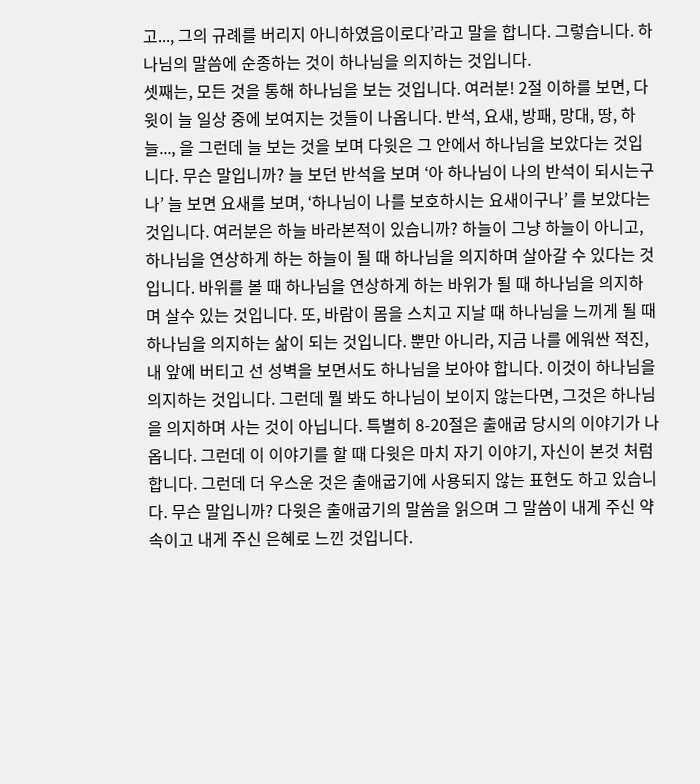고..., 그의 규례를 버리지 아니하였음이로다’라고 말을 합니다. 그렇습니다. 하나님의 말씀에 순종하는 것이 하나님을 의지하는 것입니다.
셋째는, 모든 것을 통해 하나님을 보는 것입니다. 여러분! 2절 이하를 보면, 다윗이 늘 일상 중에 보여지는 것들이 나옵니다. 반석, 요새, 방패, 망대, 땅, 하늘..., 을 그런데 늘 보는 것을 보며 다윗은 그 안에서 하나님을 보았다는 것입니다. 무슨 말입니까? 늘 보던 반석을 보며 ‘아 하나님이 나의 반석이 되시는구나’ 늘 보면 요새를 보며, ‘하나님이 나를 보호하시는 요새이구나’ 를 보았다는 것입니다. 여러분은 하늘 바라본적이 있습니까? 하늘이 그냥 하늘이 아니고, 하나님을 연상하게 하는 하늘이 될 때 하나님을 의지하며 살아갈 수 있다는 것입니다. 바위를 볼 때 하나님을 연상하게 하는 바위가 될 때 하나님을 의지하며 살수 있는 것입니다. 또, 바람이 몸을 스치고 지날 때 하나님을 느끼게 될 때 하나님을 의지하는 삶이 되는 것입니다. 뿐만 아니라, 지금 나를 에워싼 적진,내 앞에 버티고 선 성벽을 보면서도 하나님을 보아야 합니다. 이것이 하나님을 의지하는 것입니다. 그런데 뭘 봐도 하나님이 보이지 않는다면, 그것은 하나님을 의지하며 사는 것이 아닙니다. 특별히 8-20절은 출애굽 당시의 이야기가 나옵니다. 그런데 이 이야기를 할 때 다윗은 마치 자기 이야기, 자신이 본것 처럼 합니다. 그런데 더 우스운 것은 출애굽기에 사용되지 않는 표현도 하고 있습니다. 무슨 말입니까? 다윗은 출애굽기의 말씀을 읽으며 그 말씀이 내게 주신 약속이고 내게 주신 은혜로 느낀 것입니다.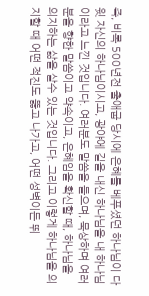즉, 비록 500년전 출애굽 당시에 은혜를 베푸셨던 하나님이 다윗 자신의 하나님이시고, 광야에 길을 내신 하나님을 내 하나님이라고 느낀 것입니다. 여러분도 말씀을 들으며, 묵상하며 여러분을 향한 말씀이고 약속이고, 은혜임을 확신할 때, 하나님을 의지하는 삶을 살수 있는 것입니다. 그리고 이렇게 하나님을 의지할 때 어떤 적진도 뚫고 나가고, 어떤 성벽이든 뛰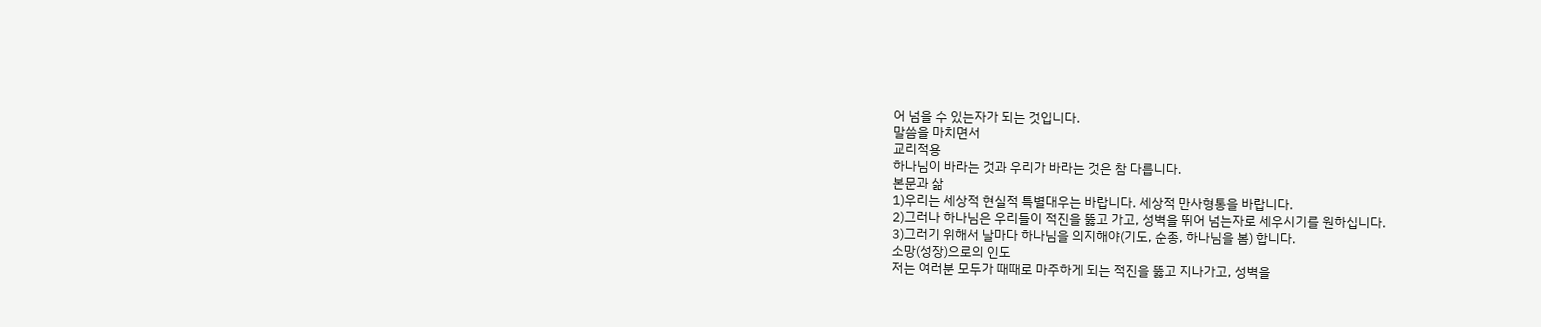어 넘을 수 있는자가 되는 것입니다.
말씀을 마치면서
교리적용
하나님이 바라는 것과 우리가 바라는 것은 참 다릅니다.
본문과 삶
1)우리는 세상적 현실적 특별대우는 바랍니다. 세상적 만사형통을 바랍니다.
2)그러나 하나님은 우리들이 적진을 뚫고 가고, 성벽을 뛰어 넘는자로 세우시기를 원하십니다.
3)그러기 위해서 날마다 하나님을 의지해야(기도, 순종, 하나님을 봄) 합니다.
소망(성장)으로의 인도
저는 여러분 모두가 때때로 마주하게 되는 적진을 뚫고 지나가고, 성벽을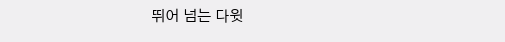뛰어 넘는 다윗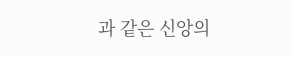과 같은 신앙의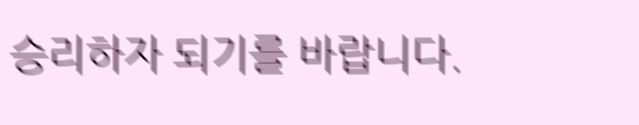승리하자 되기를 바랍니다.